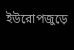ইউরোপজুড়ে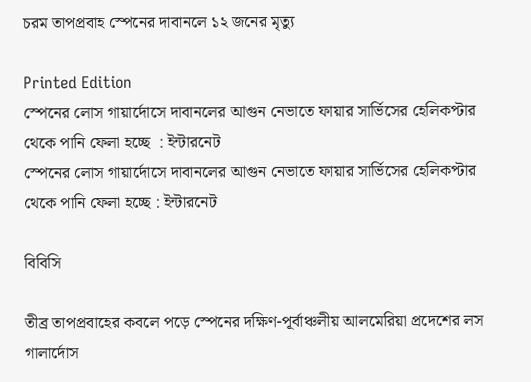চরম তাপপ্রবাহ স্পেনের দাবানলে ১২ জনের মৃত্যু

Printed Edition
স্পেনের লোস গায়ার্দোসে দাবানলের আগুন নেভাতে ফায়ার সার্ভিসের হেলিকপ্টার থেকে পানি ফেলা হচ্ছে  : ইন্টারনেট
স্পেনের লোস গায়ার্দোসে দাবানলের আগুন নেভাতে ফায়ার সার্ভিসের হেলিকপ্টার থেকে পানি ফেলা হচ্ছে : ইন্টারনেট

বিবিসি

তীব্র তাপপ্রবাহের কবলে পড়ে স্পেনের দক্ষিণ-পূর্বাঞ্চলীয় আলমেরিয়া প্রদেশের লস গালার্দোস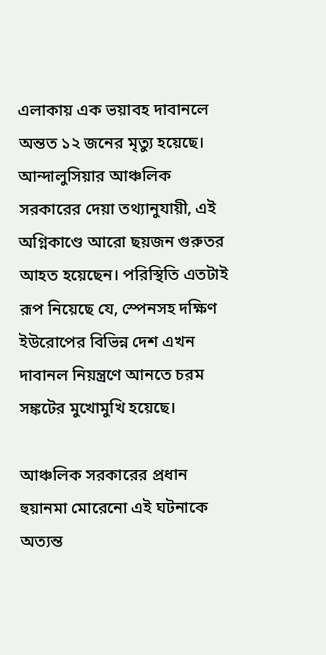এলাকায় এক ভয়াবহ দাবানলে অন্তত ১২ জনের মৃত্যু হয়েছে। আন্দালুসিয়ার আঞ্চলিক সরকারের দেয়া তথ্যানুযায়ী, এই অগ্নিকাণ্ডে আরো ছয়জন গুরুতর আহত হয়েছেন। পরিস্থিতি এতটাই রূপ নিয়েছে যে, স্পেনসহ দক্ষিণ ইউরোপের বিভিন্ন দেশ এখন দাবানল নিয়ন্ত্রণে আনতে চরম সঙ্কটের মুখোমুখি হয়েছে।

আঞ্চলিক সরকারের প্রধান হুয়ানমা মোরেনো এই ঘটনাকে অত্যন্ত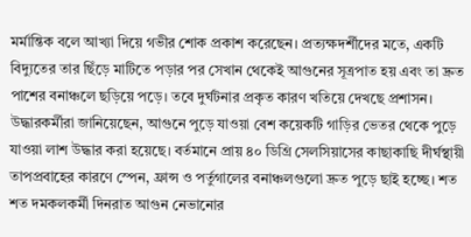মর্মান্তিক বলে আখ্যা দিয়ে গভীর শোক প্রকাশ করেছেন। প্রত্যক্ষদর্শীদের মতে, একটি বিদ্যুতের তার ছিঁড়ে মাটিতে পড়ার পর সেখান থেকেই আগুনের সূত্রপাত হয় এবং তা দ্রুত পাশের বনাঞ্চলে ছড়িয়ে পড়ে। তবে দুর্ঘটনার প্রকৃত কারণ খতিয়ে দেখছে প্রশাসন। উদ্ধারকর্মীরা জানিয়েছেন, আগুনে পুড়ে যাওয়া বেশ কয়েকটি গাড়ির ভেতর থেকে পুড়ে যাওয়া লাশ উদ্ধার করা হয়েছে। বর্তমানে প্রায় ৪০ ডিগ্রি সেলসিয়াসের কাছাকাছি দীর্ঘস্থায়ী তাপপ্রবাহের কারণে স্পেন, ফ্রান্স ও পর্তুগালের বনাঞ্চলগুলো দ্রুত পুড়ে ছাই হচ্ছে। শত শত দমকলকর্মী দিনরাত আগুন নেভানোর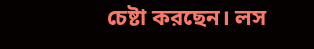চেষ্টা করছেন। লস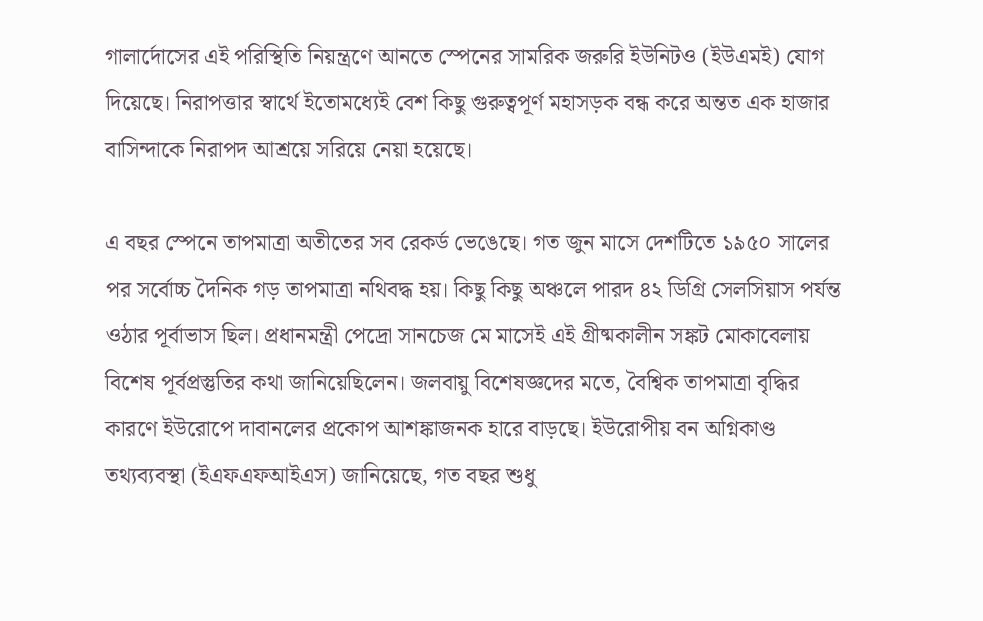গালার্দোসের এই পরিস্থিতি নিয়ন্ত্রণে আনতে স্পেনের সামরিক জরুরি ইউনিটও (ইউএমই) যোগ দিয়েছে। নিরাপত্তার স্বার্থে ইতোমধ্যেই বেশ কিছু গুরুত্বপূর্ণ মহাসড়ক বন্ধ করে অন্তত এক হাজার বাসিন্দাকে নিরাপদ আশ্রয়ে সরিয়ে নেয়া হয়েছে।

এ বছর স্পেনে তাপমাত্রা অতীতের সব রেকর্ড ভেঙেছে। গত জুন মাসে দেশটিতে ১৯৫০ সালের পর সর্বোচ্চ দৈনিক গড় তাপমাত্রা নথিবদ্ধ হয়। কিছু কিছু অঞ্চলে পারদ ৪২ ডিগ্রি সেলসিয়াস পর্যন্ত ওঠার পূর্বাভাস ছিল। প্রধানমন্ত্রী পেদ্রো সানচেজ মে মাসেই এই গ্রীষ্মকালীন সঙ্কট মোকাবেলায় বিশেষ পূর্বপ্রস্তুতির কথা জানিয়েছিলেন। জলবায়ু বিশেষজ্ঞদের মতে, বৈশ্বিক তাপমাত্রা বৃদ্ধির কারণে ইউরোপে দাবানলের প্রকোপ আশঙ্কাজনক হারে বাড়ছে। ইউরোপীয় বন অগ্নিকাণ্ড তথ্যব্যবস্থা (ইএফএফআইএস) জানিয়েছে, গত বছর শুধু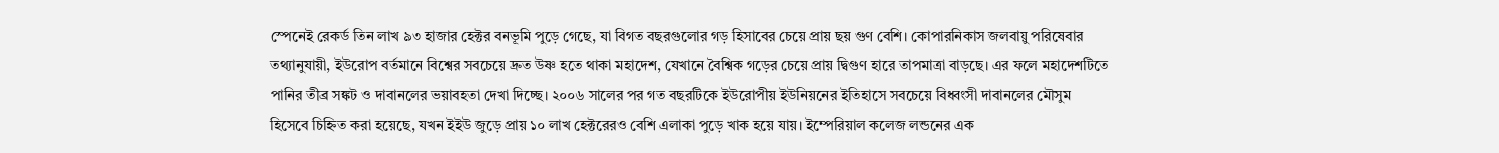স্পেনেই রেকর্ড তিন লাখ ৯৩ হাজার হেক্টর বনভূমি পুড়ে গেছে, যা বিগত বছরগুলোর গড় হিসাবের চেয়ে প্রায় ছয় গুণ বেশি। কোপারনিকাস জলবায়ু পরিষেবার তথ্যানুযায়ী, ইউরোপ বর্তমানে বিশ্বের সবচেয়ে দ্রুত উষ্ণ হতে থাকা মহাদেশ, যেখানে বৈশ্বিক গড়ের চেয়ে প্রায় দ্বিগুণ হারে তাপমাত্রা বাড়ছে। এর ফলে মহাদেশটিতে পানির তীব্র সঙ্কট ও দাবানলের ভয়াবহতা দেখা দিচ্ছে। ২০০৬ সালের পর গত বছরটিকে ইউরোপীয় ইউনিয়নের ইতিহাসে সবচেয়ে বিধ্বংসী দাবানলের মৌসুম হিসেবে চিহ্নিত করা হয়েছে, যখন ইইউ জুড়ে প্রায় ১০ লাখ হেক্টরেরও বেশি এলাকা পুড়ে খাক হয়ে যায়। ইম্পেরিয়াল কলেজ লন্ডনের এক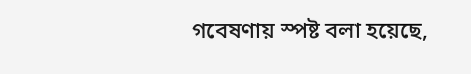গবেষণায় স্পষ্ট বলা হয়েছে,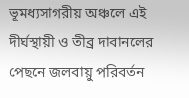ভূমধ্যসাগরীয় অঞ্চলে এই দীর্ঘস্থায়ী ও তীব্র দাবানলের পেছনে জলবায়ু পরিবর্তন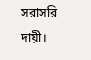সরাসরি দায়ী।